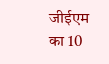जीईएम का 10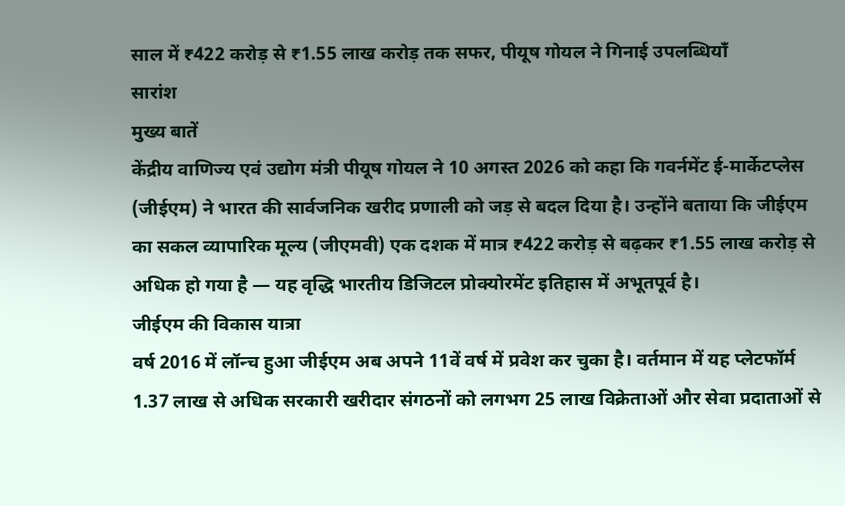साल में ₹422 करोड़ से ₹1.55 लाख करोड़ तक सफर, पीयूष गोयल ने गिनाई उपलब्धियाँ
सारांश
मुख्य बातें
केंद्रीय वाणिज्य एवं उद्योग मंत्री पीयूष गोयल ने 10 अगस्त 2026 को कहा कि गवर्नमेंट ई-मार्केटप्लेस (जीईएम) ने भारत की सार्वजनिक खरीद प्रणाली को जड़ से बदल दिया है। उन्होंने बताया कि जीईएम का सकल व्यापारिक मूल्य (जीएमवी) एक दशक में मात्र ₹422 करोड़ से बढ़कर ₹1.55 लाख करोड़ से अधिक हो गया है — यह वृद्धि भारतीय डिजिटल प्रोक्योरमेंट इतिहास में अभूतपूर्व है।
जीईएम की विकास यात्रा
वर्ष 2016 में लॉन्च हुआ जीईएम अब अपने 11वें वर्ष में प्रवेश कर चुका है। वर्तमान में यह प्लेटफॉर्म 1.37 लाख से अधिक सरकारी खरीदार संगठनों को लगभग 25 लाख विक्रेताओं और सेवा प्रदाताओं से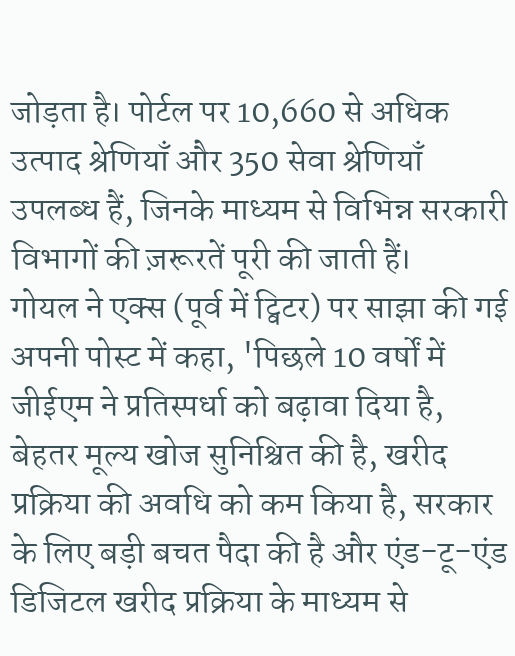जोड़ता है। पोर्टल पर 10,660 से अधिक उत्पाद श्रेणियाँ और 350 सेवा श्रेणियाँ उपलब्ध हैं, जिनके माध्यम से विभिन्न सरकारी विभागों की ज़रूरतें पूरी की जाती हैं।
गोयल ने एक्स (पूर्व में ट्विटर) पर साझा की गई अपनी पोस्ट में कहा, 'पिछले 10 वर्षों में जीईएम ने प्रतिस्पर्धा को बढ़ावा दिया है, बेहतर मूल्य खोज सुनिश्चित की है, खरीद प्रक्रिया की अवधि को कम किया है, सरकार के लिए बड़ी बचत पैदा की है और एंड-टू-एंड डिजिटल खरीद प्रक्रिया के माध्यम से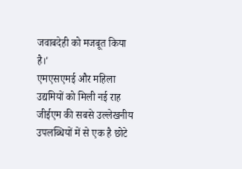जवाबदेही को मजबूत किया है।'
एमएसएमई और महिला उद्यमियों को मिली नई राह
जीईएम की सबसे उल्लेखनीय उपलब्धियों में से एक है छोटे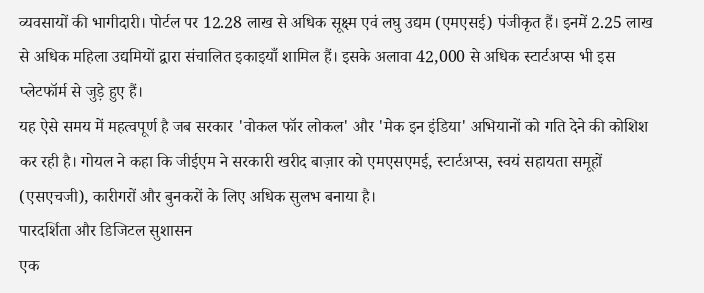व्यवसायों की भागीदारी। पोर्टल पर 12.28 लाख से अधिक सूक्ष्म एवं लघु उद्यम (एमएसई) पंजीकृत हैं। इनमें 2.25 लाख से अधिक महिला उद्यमियों द्वारा संचालित इकाइयाँ शामिल हैं। इसके अलावा 42,000 से अधिक स्टार्टअप्स भी इस प्लेटफॉर्म से जुड़े हुए हैं।
यह ऐसे समय में महत्वपूर्ण है जब सरकार 'वोकल फॉर लोकल' और 'मेक इन इंडिया' अभियानों को गति देने की कोशिश कर रही है। गोयल ने कहा कि जीईएम ने सरकारी खरीद बाज़ार को एमएसएमई, स्टार्टअप्स, स्वयं सहायता समूहों (एसएचजी), कारीगरों और बुनकरों के लिए अधिक सुलभ बनाया है।
पारदर्शिता और डिजिटल सुशासन
एक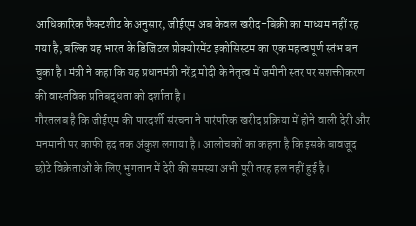आधिकारिक फैक्टशीट के अनुसार, जीईएम अब केवल खरीद-बिक्री का माध्यम नहीं रह गया है, बल्कि यह भारत के डिजिटल प्रोक्योरमेंट इकोसिस्टम का एक महत्वपूर्ण स्तंभ बन चुका है। मंत्री ने कहा कि यह प्रधानमंत्री नरेंद्र मोदी के नेतृत्व में जमीनी स्तर पर सशक्तीकरण की वास्तविक प्रतिबद्धता को दर्शाता है।
गौरतलब है कि जीईएम की पारदर्शी संरचना ने पारंपरिक खरीद प्रक्रिया में होने वाली देरी और मनमानी पर काफी हद तक अंकुश लगाया है। आलोचकों का कहना है कि इसके बावजूद छोटे विक्रेताओं के लिए भुगतान में देरी की समस्या अभी पूरी तरह हल नहीं हुई है।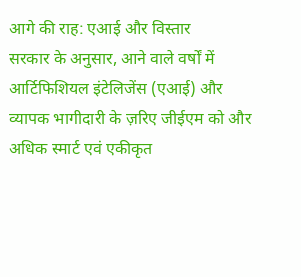आगे की राह: एआई और विस्तार
सरकार के अनुसार, आने वाले वर्षों में आर्टिफिशियल इंटेलिजेंस (एआई) और व्यापक भागीदारी के ज़रिए जीईएम को और अधिक स्मार्ट एवं एकीकृत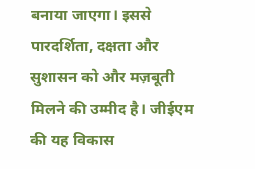बनाया जाएगा। इससे पारदर्शिता, दक्षता और सुशासन को और मज़बूती मिलने की उम्मीद है। जीईएम की यह विकास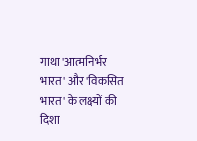गाथा 'आत्मनिर्भर भारत' और 'विकसित भारत' के लक्ष्यों की दिशा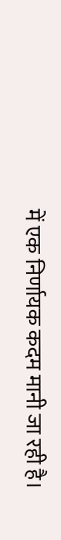में एक निर्णायक कदम मानी जा रही है।